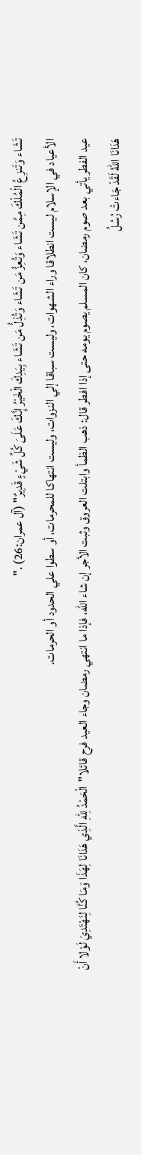تَشَاء وَتَنزِعُ الْمُلْكَ مِمَّن تَشَاء وَتُعِزُّ مَن تَشَاء وَتُذِلُّ مَن تَشَاء بِيَدِكَ الْخَيْرُ إِنَّكَ عَلَىَ كُلِّ شَيْءٍ قَدِيرٌ" (آل عمران:26) ."
الأعياد في الإسلام ليست انطلاقا وراء الشهوات، وليست سباقا إلي النزوات، وليست انتهاكا للمحرمات، أو سطوا علي الحدود أو الحرمات.
عيد الفطر يأتي بعد صوم رمضان، كان المسلم يصوم يومه حتى إذا افطر قال: ذهب الظمأ وابتلت العروق وثبت الأجر إن شاء الله، فإذا ما انتهي رمضان وجاء العيد فرح قائلا"الْحَمْدُ لِلّهِ الَّذِي هَدَانَا لِهَذَا وَمَا كُنَّا لِنَهْتَدِيَ لَوْلا أَنْ هَدَانَا اللّهُ لَقَدْ جَاءتْ رُسُلُ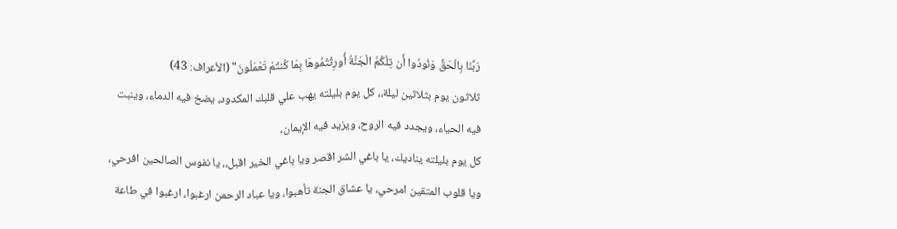رَبِّنَا بِالْحَقِّ وَنُودُوا أَن تِلْكُمُ الْجَنَّةُ أُورِثْتُمُوهَا بِمَا كُنتُمْ تَعْمَلُونَ" (الأعراف: 43)
ثلاثون يوم بثلاثين ليلة،، كل يوم بليلته يهب علي قلبك المكدود، يضخ فيه الدماء، وينبت فيه الحياء، ويجدد فيه الروح، ويزيد فيه الإيمان،
كل يوم بليلته يناديك، يا باغي الشر اقصر ويا باغي الخير اقبل،، يا نفوس الصالحين افرحي، ويا قلوب المتقين امرحي، يا عشاق الجنة تأهبوا، ويا عباد الرحمن ارغبوا، ارغبوا في طاعة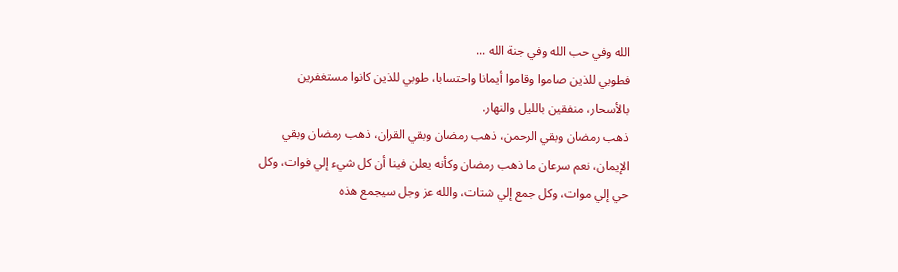الله وفي حب الله وفي جنة الله ...
فطوبي للذين صاموا وقاموا أيمانا واحتسابا، طوبي للذين كانوا مستغفرين بالأسحار، منفقين بالليل والنهار.
ذهب رمضان وبقي الرحمن، ذهب رمضان وبقي القران، ذهب رمضان وبقي الإيمان، نعم سرعان ما ذهب رمضان وكأنه يعلن فينا أن كل شيء إلي فوات، وكل حي إلي موات، وكل جمع إلي شتات، والله عز وجل سيجمع هذه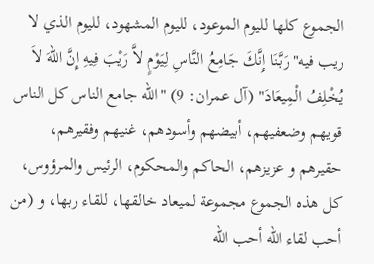الجموع كلها لليوم الموعود، لليوم المشهود، لليوم الذي لا ريب فيه"رَبَّنَا إِنَّكَ جَامِعُ النَّاسِ لِيَوْمٍ لاَّ رَيْبَ فِيهِ إِنَّ اللّهَ لاَ يُخْلِفُ الْمِيعَادَ" (آل عمران: 9) "الله جامع الناس كل الناس قويهم وضعفيهم، أبيضهم وأسودهم، غنيهم وفقيرهم، حقيرهم و عزيزهم، الحاكم والمحكوم، الرئيس والمرؤوس، كل هذه الجموع مجموعة لميعاد خالقها، للقاء ربها، و (من أحب لقاء الله أحب الله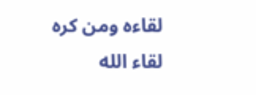لقاءه ومن كره لقاء الله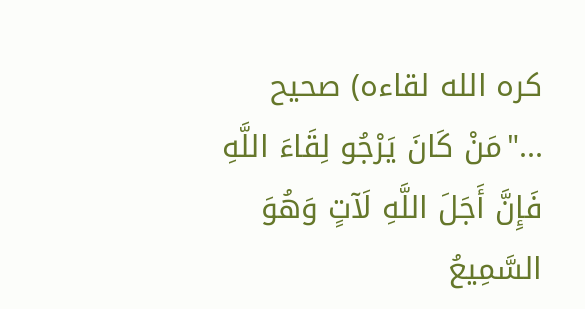كره الله لقاءه) صحيح ..."مَنْ كَانَ يَرْجُو لِقَاءَ اللَّهِ فَإِنَّ أَجَلَ اللَّهِ لَآتٍ وَهُوَ السَّمِيعُ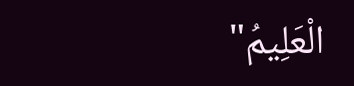الْعَلِيمُ"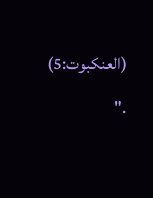(العنكبوت:5) ."